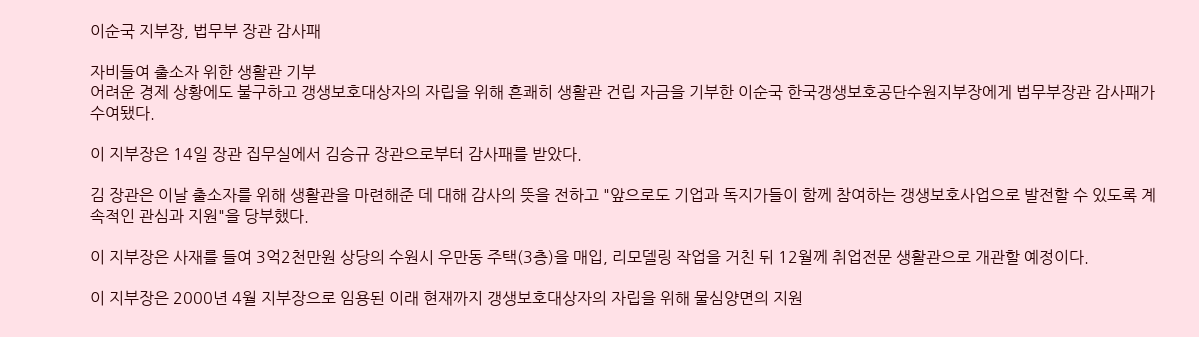이순국 지부장, 법무부 장관 감사패

자비들여 출소자 위한 생활관 기부
어려운 경제 상황에도 불구하고 갱생보호대상자의 자립을 위해 흔쾌히 생활관 건립 자금을 기부한 이순국 한국갱생보호공단수원지부장에게 법무부장관 감사패가 수여됐다.

이 지부장은 14일 장관 집무실에서 김승규 장관으로부터 감사패를 받았다.

김 장관은 이날 출소자를 위해 생활관을 마련해준 데 대해 감사의 뜻을 전하고 "앞으로도 기업과 독지가들이 함께 참여하는 갱생보호사업으로 발전할 수 있도록 계속적인 관심과 지원"을 당부했다.

이 지부장은 사재를 들여 3억2천만원 상당의 수원시 우만동 주택(3층)을 매입, 리모델링 작업을 거친 뒤 12월께 취업전문 생활관으로 개관할 예정이다.

이 지부장은 2000년 4월 지부장으로 임용된 이래 현재까지 갱생보호대상자의 자립을 위해 물심양면의 지원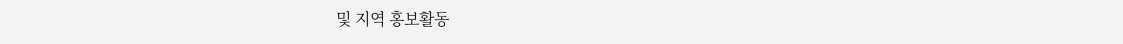및 지역 홍보활동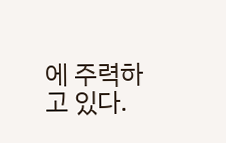에 주력하고 있다.